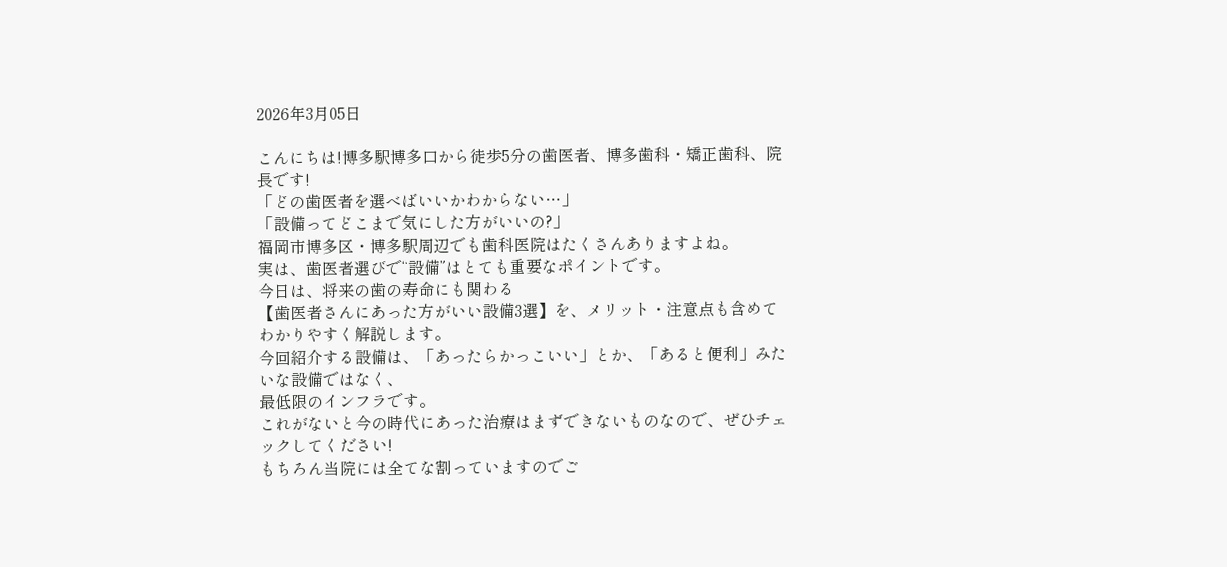2026年3月05日

こんにちは!博多駅博多口から徒歩5分の歯医者、博多歯科・矯正歯科、院長です!
「どの歯医者を選べばいいかわからない…」
「設備ってどこまで気にした方がいいの?」
福岡市博多区・博多駅周辺でも歯科医院はたくさんありますよね。
実は、歯医者選びで“設備”はとても重要なポイントです。
今日は、将来の歯の寿命にも関わる
【歯医者さんにあった方がいい設備3選】を、メリット・注意点も含めてわかりやすく解説します。
今回紹介する設備は、「あったらかっこいい」とか、「あると便利」みたいな設備ではなく、
最低限のインフラです。
これがないと今の時代にあった治療はまずできないものなので、ぜひチェックしてください!
もちろん当院には全てな割っていますのでご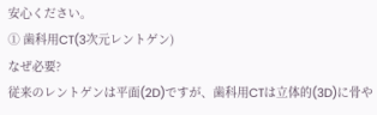安心ください。
① 歯科用CT(3次元レントゲン)
なぜ必要?
従来のレントゲンは平面(2D)ですが、歯科用CTは立体的(3D)に骨や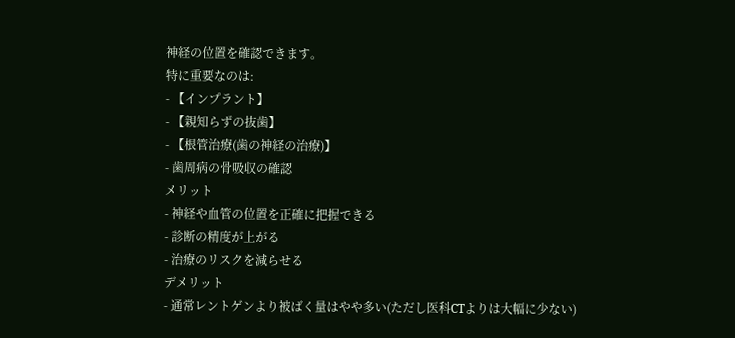神経の位置を確認できます。
特に重要なのは:
- 【インプラント】
- 【親知らずの抜歯】
- 【根管治療(歯の神経の治療)】
- 歯周病の骨吸収の確認
メリット
- 神経や血管の位置を正確に把握できる
- 診断の精度が上がる
- 治療のリスクを減らせる
デメリット
- 通常レントゲンより被ばく量はやや多い(ただし医科CTよりは大幅に少ない)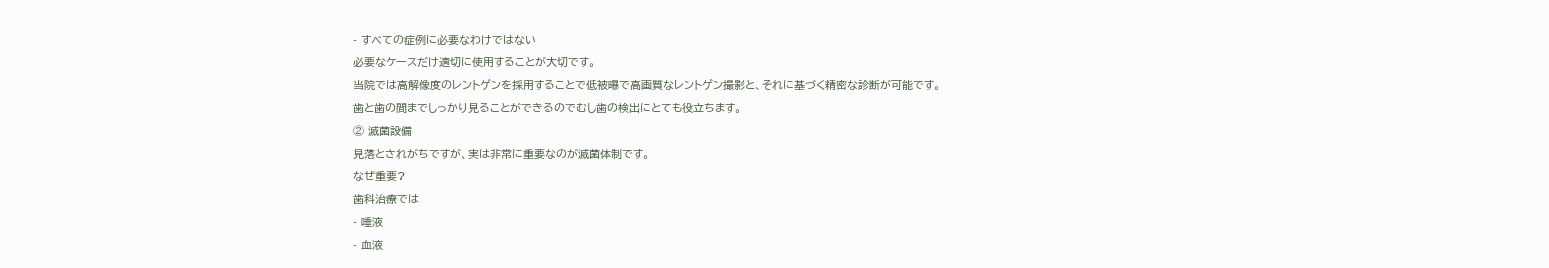- すべての症例に必要なわけではない
必要なケースだけ適切に使用することが大切です。
当院では高解像度のレントゲンを採用することで低被曝で高画質なレントゲン撮影と、それに基づく精密な診断が可能です。
歯と歯の間までしっかり見ることができるのでむし歯の検出にとても役立ちます。
② 滅菌設備
見落とされがちですが、実は非常に重要なのが滅菌体制です。
なぜ重要?
歯科治療では
- 唾液
- 血液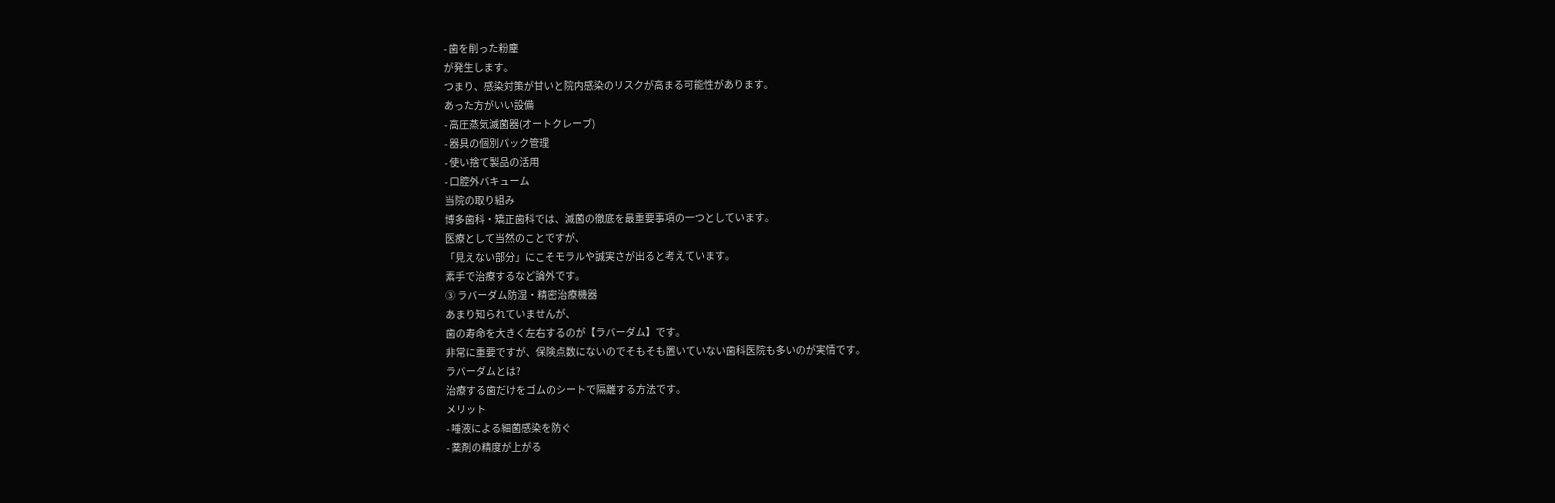- 歯を削った粉塵
が発生します。
つまり、感染対策が甘いと院内感染のリスクが高まる可能性があります。
あった方がいい設備
- 高圧蒸気滅菌器(オートクレーブ)
- 器具の個別パック管理
- 使い捨て製品の活用
- 口腔外バキューム
当院の取り組み
博多歯科・矯正歯科では、滅菌の徹底を最重要事項の一つとしています。
医療として当然のことですが、
「見えない部分」にこそモラルや誠実さが出ると考えています。
素手で治療するなど論外です。
③ ラバーダム防湿・精密治療機器
あまり知られていませんが、
歯の寿命を大きく左右するのが【ラバーダム】です。
非常に重要ですが、保険点数にないのでそもそも置いていない歯科医院も多いのが実情です。
ラバーダムとは?
治療する歯だけをゴムのシートで隔離する方法です。
メリット
- 唾液による細菌感染を防ぐ
- 薬剤の精度が上がる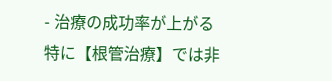- 治療の成功率が上がる
特に【根管治療】では非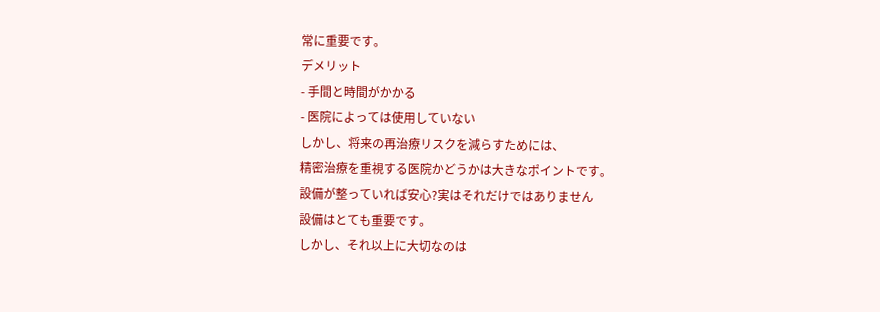常に重要です。
デメリット
- 手間と時間がかかる
- 医院によっては使用していない
しかし、将来の再治療リスクを減らすためには、
精密治療を重視する医院かどうかは大きなポイントです。
設備が整っていれば安心?実はそれだけではありません
設備はとても重要です。
しかし、それ以上に大切なのは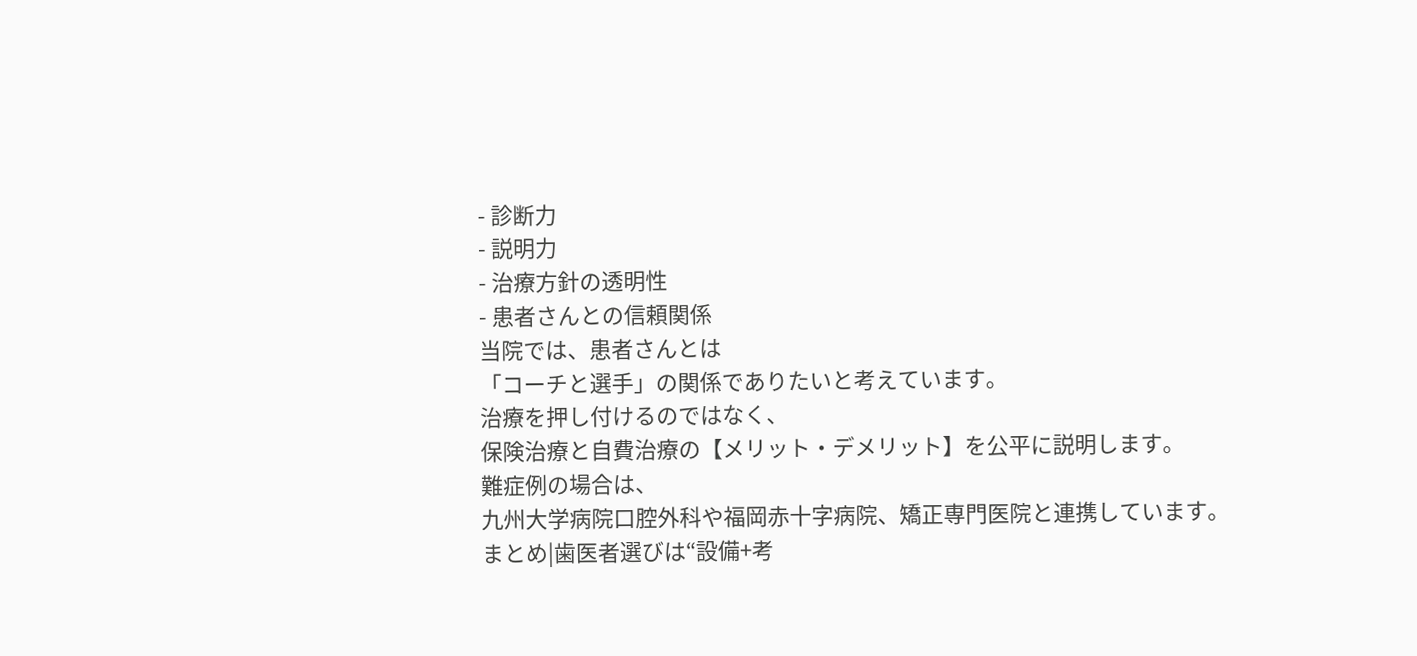- 診断力
- 説明力
- 治療方針の透明性
- 患者さんとの信頼関係
当院では、患者さんとは
「コーチと選手」の関係でありたいと考えています。
治療を押し付けるのではなく、
保険治療と自費治療の【メリット・デメリット】を公平に説明します。
難症例の場合は、
九州大学病院口腔外科や福岡赤十字病院、矯正専門医院と連携しています。
まとめ|歯医者選びは“設備+考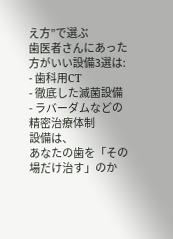え方”で選ぶ
歯医者さんにあった方がいい設備3選は:
- 歯科用CT
- 徹底した滅菌設備
- ラバーダムなどの精密治療体制
設備は、
あなたの歯を「その場だけ治す」のか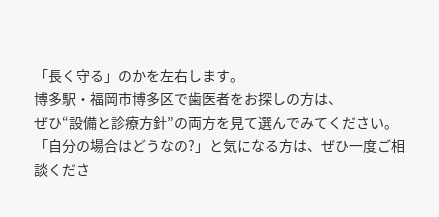「長く守る」のかを左右します。
博多駅・福岡市博多区で歯医者をお探しの方は、
ぜひ“設備と診療方針”の両方を見て選んでみてください。
「自分の場合はどうなの?」と気になる方は、ぜひ一度ご相談くださ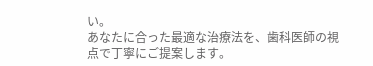い。
あなたに合った最適な治療法を、歯科医師の視点で丁寧にご提案します。